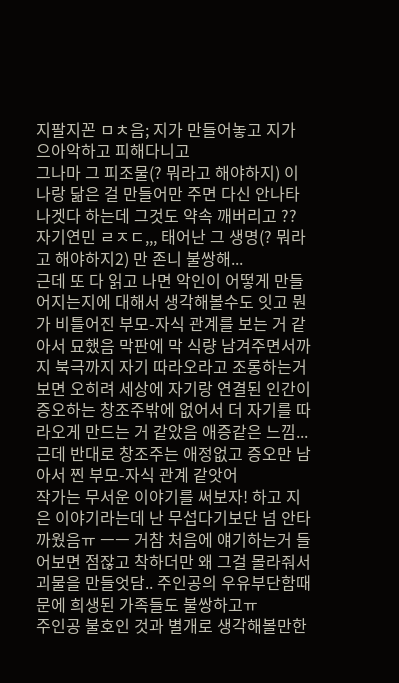지팔지꼰 ㅁㅊ음; 지가 만들어놓고 지가 으아악하고 피해다니고
그나마 그 피조물(? 뭐라고 해야하지) 이 나랑 닮은 걸 만들어만 주면 다신 안나타나겟다 하는데 그것도 약속 깨버리고 ?? 자기연민 ㄹㅈㄷ,,, 태어난 그 생명(? 뭐라고 해야하지2) 만 존니 불쌍해...
근데 또 다 읽고 나면 악인이 어떻게 만들어지는지에 대해서 생각해볼수도 잇고 뭔가 비틀어진 부모-자식 관계를 보는 거 같아서 묘했음 막판에 막 식량 남겨주면서까지 북극까지 자기 따라오라고 조롱하는거 보면 오히려 세상에 자기랑 연결된 인간이 증오하는 창조주밖에 없어서 더 자기를 따라오게 만드는 거 같았음 애증같은 느낌... 근데 반대로 창조주는 애정없고 증오만 남아서 찐 부모-자식 관계 같앗어
작가는 무서운 이야기를 써보자! 하고 지은 이야기라는데 난 무섭다기보단 넘 안타까웠음ㅠ ㅡㅡ 거참 처음에 얘기하는거 들어보면 점잖고 착하더만 왜 그걸 몰라줘서 괴물을 만들엇담.. 주인공의 우유부단함때문에 희생된 가족들도 불쌍하고ㅠ
주인공 불호인 것과 별개로 생각해볼만한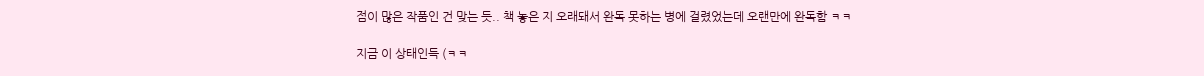점이 많은 작품인 건 맞는 듯.. 책 놓은 지 오래돼서 완독 못하는 병에 걸렸었는데 오랜만에 완독함 ㅋㅋ

지금 이 상태인득 (ㅋㅋ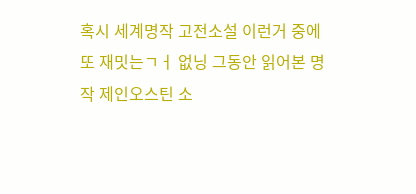혹시 세계명작 고전소설 이런거 중에 또 재밋는ㄱㅓ 없닝 그동안 읽어본 명작 제인오스틴 소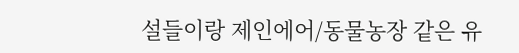설들이랑 제인에어/동물농장 같은 유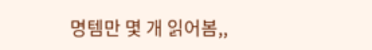명템만 몇 개 읽어봄,,